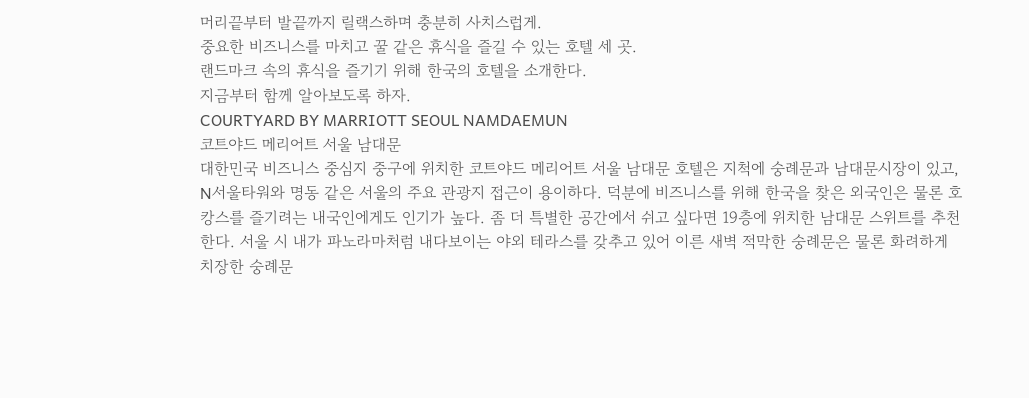머리끝부터 발끝까지 릴랙스하며 충분히 사치스럽게.
중요한 비즈니스를 마치고 꿀 같은 휴식을 즐길 수 있는 호텔 세 곳.
랜드마크 속의 휴식을 즐기기 위해 한국의 호텔을 소개한다.
지금부터 함께 알아보도록 하자.
COURTYARD BY MARRIOTT SEOUL NAMDAEMUN
코트야드 메리어트 서울 남대문
대한민국 비즈니스 중심지 중구에 위치한 코트야드 메리어트 서울 남대문 호텔은 지척에 숭례문과 남대문시장이 있고, N서울타워와 명동 같은 서울의 주요 관광지 접근이 용이하다. 덕분에 비즈니스를 위해 한국을 찾은 외국인은 물론 호캉스를 즐기려는 내국인에게도 인기가 높다. 좀 더 특별한 공간에서 쉬고 싶다면 19층에 위치한 남대문 스위트를 추천한다. 서울 시 내가 파노라마처럼 내다보이는 야외 테라스를 갖추고 있어 이른 새벽 적막한 숭례문은 물론 화려하게 치장한 숭례문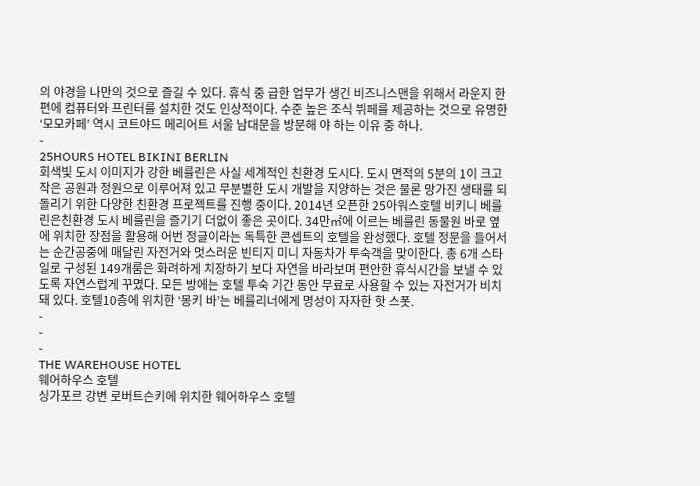의 야경을 나만의 것으로 즐길 수 있다. 휴식 중 급한 업무가 생긴 비즈니스맨을 위해서 라운지 한편에 컴퓨터와 프린터를 설치한 것도 인상적이다. 수준 높은 조식 뷔페를 제공하는 것으로 유명한 ‘모모카페’ 역시 코트야드 메리어트 서울 남대문을 방문해 야 하는 이유 중 하나.
-
25HOURS HOTEL BIKINI BERLIN
회색빛 도시 이미지가 강한 베를린은 사실 세계적인 친환경 도시다. 도시 면적의 5분의 1이 크고 작은 공원과 정원으로 이루어져 있고 무분별한 도시 개발을 지양하는 것은 물론 망가진 생태를 되돌리기 위한 다양한 친환경 프로젝트를 진행 중이다. 2014년 오픈한 25아워스호텔 비키니 베를린은친환경 도시 베를린을 즐기기 더없이 좋은 곳이다. 34만㎡에 이르는 베를린 동물원 바로 옆에 위치한 장점을 활용해 어번 정글이라는 독특한 콘셉트의 호텔을 완성했다. 호텔 정문을 들어서는 순간공중에 매달린 자전거와 멋스러운 빈티지 미니 자동차가 투숙객을 맞이한다. 총 6개 스타일로 구성된 149개룸은 화려하게 치장하기 보다 자연을 바라보며 편안한 휴식시간을 보낼 수 있도록 자연스럽게 꾸몄다. 모든 방에는 호텔 투숙 기간 동안 무료로 사용할 수 있는 자전거가 비치돼 있다. 호텔10층에 위치한 ‘몽키 바’는 베를리너에게 명성이 자자한 핫 스폿.
-
-
-
THE WAREHOUSE HOTEL
웨어하우스 호텔
싱가포르 강변 로버트슨키에 위치한 웨어하우스 호텔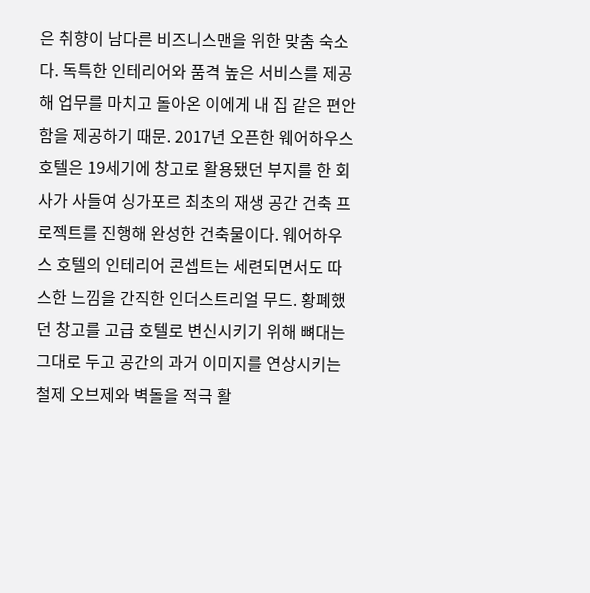은 취향이 남다른 비즈니스맨을 위한 맞춤 숙소다. 독특한 인테리어와 품격 높은 서비스를 제공해 업무를 마치고 돌아온 이에게 내 집 같은 편안함을 제공하기 때문. 2017년 오픈한 웨어하우스 호텔은 19세기에 창고로 활용됐던 부지를 한 회사가 사들여 싱가포르 최초의 재생 공간 건축 프로젝트를 진행해 완성한 건축물이다. 웨어하우스 호텔의 인테리어 콘셉트는 세련되면서도 따스한 느낌을 간직한 인더스트리얼 무드. 황폐했던 창고를 고급 호텔로 변신시키기 위해 뼈대는 그대로 두고 공간의 과거 이미지를 연상시키는 철제 오브제와 벽돌을 적극 활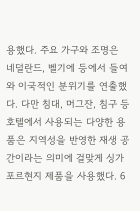용했다. 주요 가구와 조명은 네덜란드, 벨기에 등에서 들여와 이국적인 분위기를 연출했다. 다만 침대, 머그잔, 침구 등 호텔에서 사용되는 다양한 용품은 지역성을 반영한 재생 공간이라는 의미에 걸맞게 싱가포르현지 제품을 사용했다. 6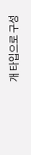개 타입으로 구성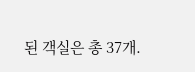된 객실은 총 37개.